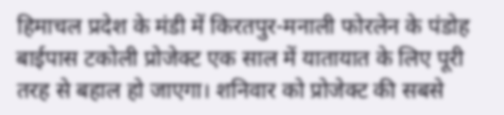हिमाचल प्रदेश के मंडी में किरतपुर-मनाली फोरलेन के पंडोह बाईपास टकोली प्रोजेक्ट एक साल में यातायात के लिए पूरी तरह से बहाल हो जाएगा। शनिवार को प्रोजेक्ट की सबसे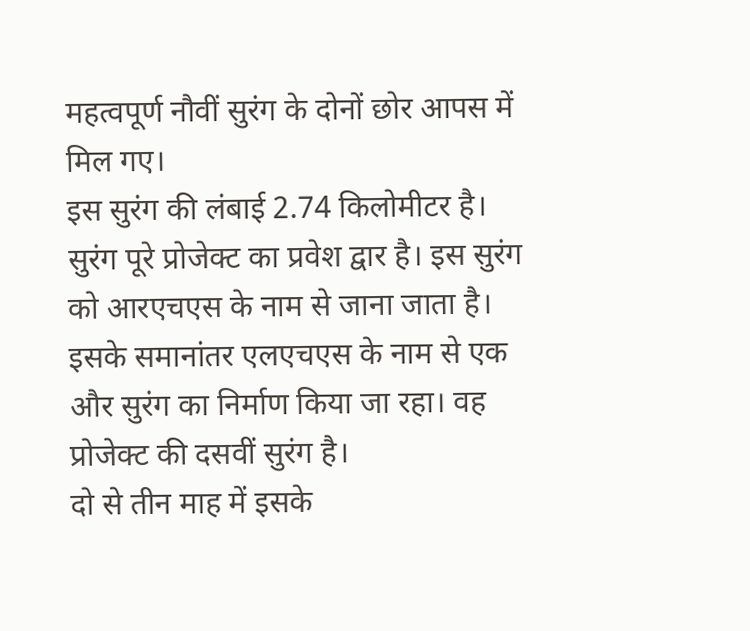महत्वपूर्ण नौवीं सुरंग के दोनों छोर आपस में मिल गए।
इस सुरंग की लंबाई 2.74 किलोमीटर है। सुरंग पूरे प्रोजेक्ट का प्रवेश द्वार है। इस सुरंग को आरएचएस के नाम से जाना जाता है। इसके समानांतर एलएचएस के नाम से एक और सुरंग का निर्माण किया जा रहा। वह प्रोजेक्ट की दसवीं सुरंग है।
दो से तीन माह में इसके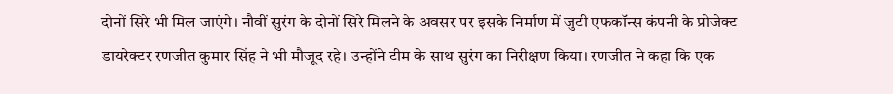दोनों सिरे भी मिल जाएंगे। नौवीं सुरंग के दोनों सिरे मिलने के अवसर पर इसके निर्माण में जुटी एफकॉन्स कंपनी के प्रोजेक्ट डायरेक्टर रणजीत कुमार सिंह ने भी मौजूद रहे। उन्होंने टीम के साथ सुरंग का निरीक्षण किया। रणजीत ने कहा कि एक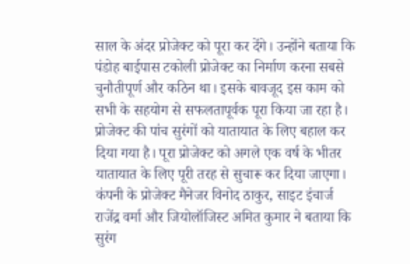साल के अंदर प्रोजेक्ट को पूरा कर देंगे। उन्होंने बताया कि पंडोह बाईपास टकोली प्रोजेक्ट का निर्माण करना सबसे चुनौतीपूर्ण और कठिन था। इसके बावजूद इस काम को सभी के सहयोग से सफलतापूर्वक पूरा किया जा रहा है।
प्रोजेक्ट की पांच सुरंगों को यातायात के लिए बहाल कर दिया गया है। पूरा प्रोजेक्ट को अगले एक वर्ष के भीतर यातायात के लिए पूरी तरह से सुचारू कर दिया जाएगा। कंपनी के प्रोजेक्ट मैनेजर विनोद ठाकुर, साइट इंचार्ज राजेंद्र वर्मा और जियोलॉजिस्ट अमित कुमार ने बताया कि सुरंग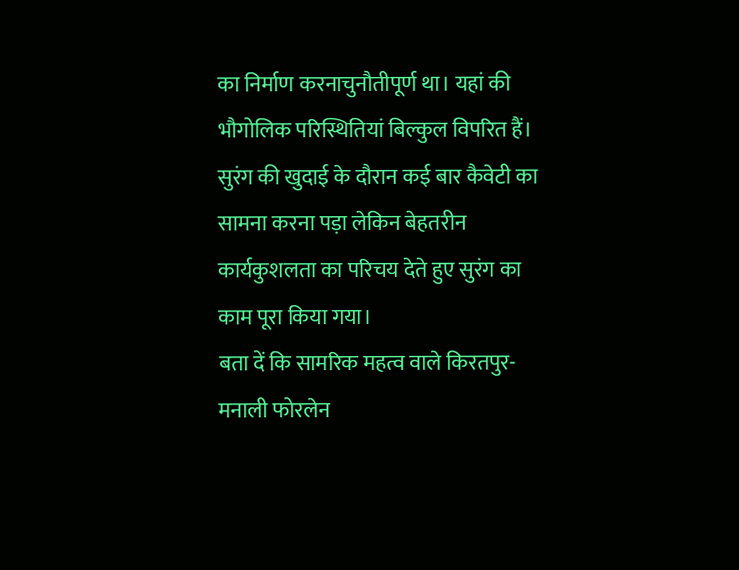का निर्माण करनाचुनौतीपूर्ण था। यहां की भौगोलिक परिस्थितियां बिल्कुल विपरित हैं। सुरंग की खुदाई के दौरान कई बार कैवेटी का सामना करना पड़ा लेकिन बेहतरीन कार्यकुशलता का परिचय देते हुए सुरंग का काम पूरा किया गया।
बता दें कि सामरिक महत्व वाले किरतपुर-मनाली फोरलेन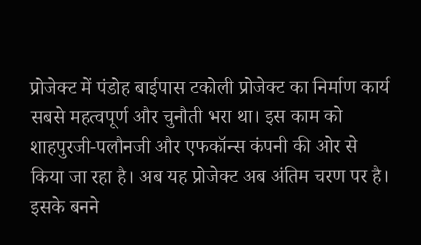प्रोजेक्ट में पंडोह बाईपास टकोली प्रोजेक्ट का निर्माण कार्य सबसे महत्वपूर्ण और चुनौती भरा था। इस काम को शाहपुरजी-पलौनजी और एफकॉन्स कंपनी की ओर से किया जा रहा है। अब यह प्रोजेक्ट अब अंतिम चरण पर है। इसके बनने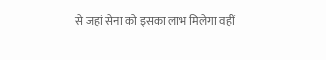से जहां सेना को इसका लाभ मिलेगा वहीं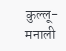कुल्लू-मनाली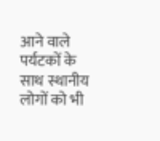आने वाले पर्यटकों के साथ स्थानीय लोगों को भी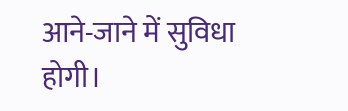आने-जाने में सुविधा होगी।